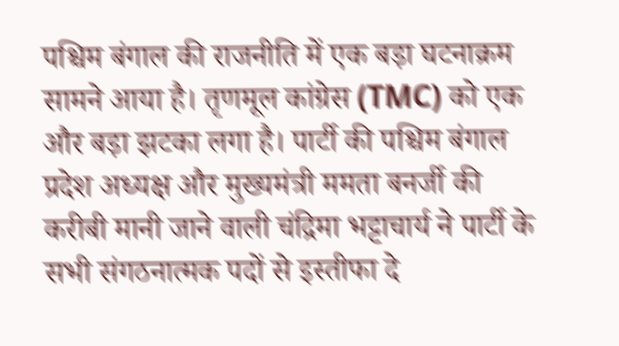पश्चिम बंगाल की राजनीति में एक बड़ा घटनाक्रम सामने आया है। तृणमूल कांग्रेस (TMC) को एक और बड़ा झटका लगा है। पार्टी की पश्चिम बंगाल प्रदेश अध्यक्ष और मुख्यमंत्री ममता बनर्जी की करीबी मानी जाने वाली चंद्रिमा भट्टाचार्य ने पार्टी के सभी संगठनात्मक पदों से इस्तीफा दे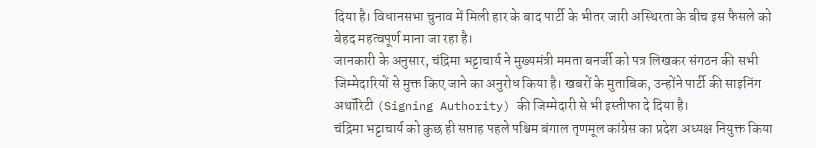दिया है। विधानसभा चुनाव में मिली हार के बाद पार्टी के भीतर जारी अस्थिरता के बीच इस फैसले को बेहद महत्वपूर्ण माना जा रहा है।
जानकारी के अनुसार, चंद्रिमा भट्टाचार्य ने मुख्यमंत्री ममता बनर्जी को पत्र लिखकर संगठन की सभी जिम्मेदारियों से मुक्त किए जाने का अनुरोध किया है। खबरों के मुताबिक, उन्होंने पार्टी की साइनिंग अथॉरिटी (Signing Authority) की जिम्मेदारी से भी इस्तीफा दे दिया है।
चंद्रिमा भट्टाचार्य को कुछ ही सप्ताह पहले पश्चिम बंगाल तृणमूल कांग्रेस का प्रदेश अध्यक्ष नियुक्त किया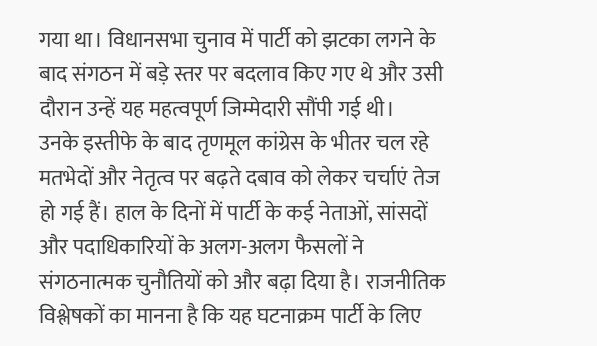गया था। विधानसभा चुनाव में पार्टी को झटका लगने के बाद संगठन में बड़े स्तर पर बदलाव किए गए थे और उसी दौरान उन्हें यह महत्वपूर्ण जिम्मेदारी सौंपी गई थी।
उनके इस्तीफे के बाद तृणमूल कांग्रेस के भीतर चल रहे मतभेदों और नेतृत्व पर बढ़ते दबाव को लेकर चर्चाएं तेज हो गई हैं। हाल के दिनों में पार्टी के कई नेताओं, सांसदों और पदाधिकारियों के अलग-अलग फैसलों ने संगठनात्मक चुनौतियों को और बढ़ा दिया है। राजनीतिक विश्लेषकों का मानना है कि यह घटनाक्रम पार्टी के लिए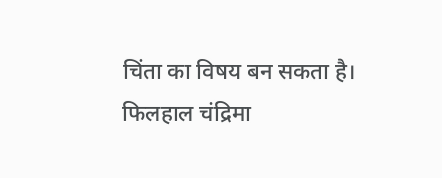चिंता का विषय बन सकता है।
फिलहाल चंद्रिमा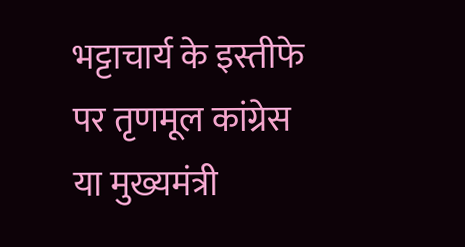भट्टाचार्य के इस्तीफे पर तृणमूल कांग्रेस या मुख्यमंत्री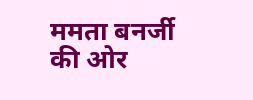ममता बनर्जी की ओर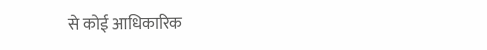से कोई आधिकारिक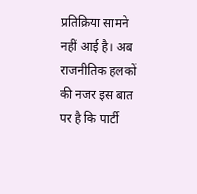प्रतिक्रिया सामने नहीं आई है। अब राजनीतिक हलकों की नजर इस बात पर है कि पार्टी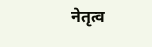नेतृत्व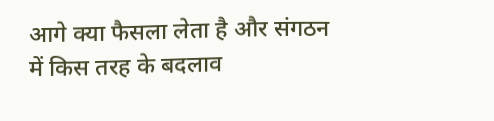आगे क्या फैसला लेता है और संगठन में किस तरह के बदलाव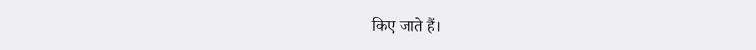किए जाते हैं।